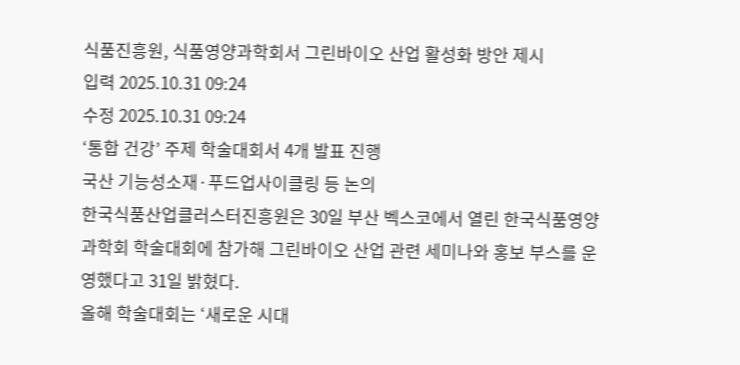식품진흥원, 식품영양과학회서 그린바이오 산업 활성화 방안 제시
입력 2025.10.31 09:24
수정 2025.10.31 09:24
‘통합 건강’ 주제 학술대회서 4개 발표 진행
국산 기능성소재·푸드업사이클링 등 논의
한국식품산업클러스터진흥원은 30일 부산 벡스코에서 열린 한국식품영양과학회 학술대회에 참가해 그린바이오 산업 관련 세미나와 홍보 부스를 운영했다고 31일 밝혔다.
올해 학술대회는 ‘새로운 시대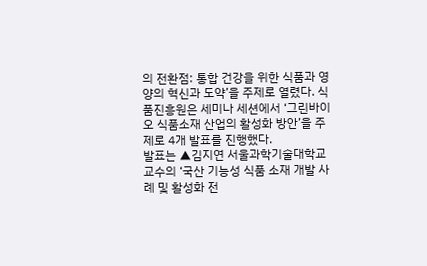의 전환점: 통합 건강을 위한 식품과 영양의 혁신과 도약’을 주제로 열렸다. 식품진흥원은 세미나 세션에서 ‘그린바이오 식품소재 산업의 활성화 방안’을 주제로 4개 발표를 진행했다.
발표는 ▲김지연 서울과학기술대학교 교수의 ‘국산 기능성 식품 소재 개발 사례 및 활성화 전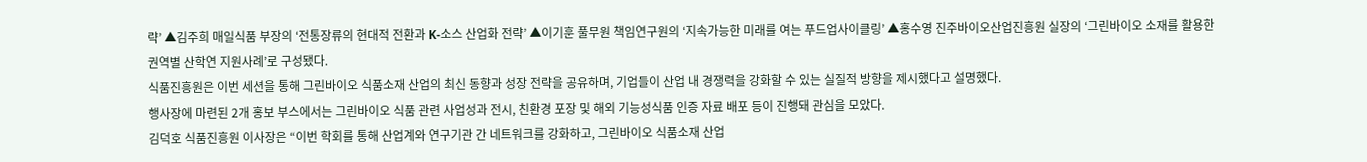략’ ▲김주희 매일식품 부장의 ‘전통장류의 현대적 전환과 K-소스 산업화 전략’ ▲이기훈 풀무원 책임연구원의 ‘지속가능한 미래를 여는 푸드업사이클링’ ▲홍수영 진주바이오산업진흥원 실장의 ‘그린바이오 소재를 활용한 권역별 산학연 지원사례’로 구성됐다.
식품진흥원은 이번 세션을 통해 그린바이오 식품소재 산업의 최신 동향과 성장 전략을 공유하며, 기업들이 산업 내 경쟁력을 강화할 수 있는 실질적 방향을 제시했다고 설명했다.
행사장에 마련된 2개 홍보 부스에서는 그린바이오 식품 관련 사업성과 전시, 친환경 포장 및 해외 기능성식품 인증 자료 배포 등이 진행돼 관심을 모았다.
김덕호 식품진흥원 이사장은 “이번 학회를 통해 산업계와 연구기관 간 네트워크를 강화하고, 그린바이오 식품소재 산업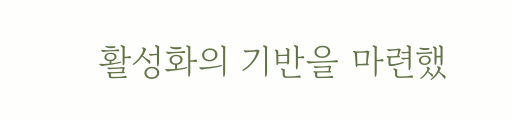활성화의 기반을 마련했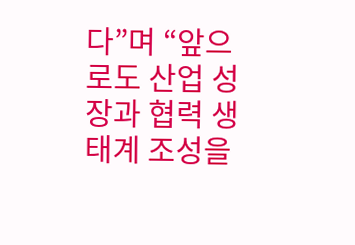다”며 “앞으로도 산업 성장과 협력 생태계 조성을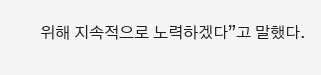위해 지속적으로 노력하겠다”고 말했다.